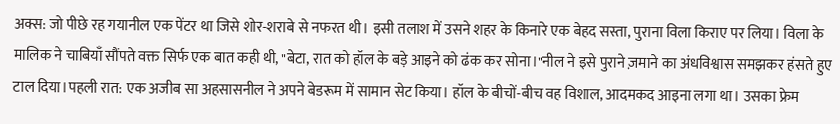अक्स: जो पीछे रह गयानील एक पेंटर था जिसे शोर-शराबे से नफरत थी। इसी तलाश में उसने शहर के किनारे एक बेहद सस्ता, पुराना विला किराए पर लिया। विला के मालिक ने चाबियाँ सौंपते वक्त सिर्फ एक बात कही थी, "बेटा, रात को हॉल के बड़े आइने को ढंक कर सोना।"नील ने इसे पुराने ज़माने का अंधविश्वास समझकर हंसते हुए टाल दिया।पहली रात: एक अजीब सा अहसासनील ने अपने बेडरूम में सामान सेट किया। हॉल के बीचों-बीच वह विशाल, आदमकद आइना लगा था। उसका फ्रेम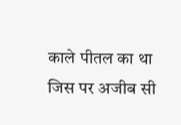काले पीतल का था जिस पर अजीब सी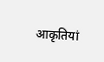आकृतियां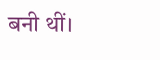बनी थीं।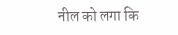नील को लगा कि